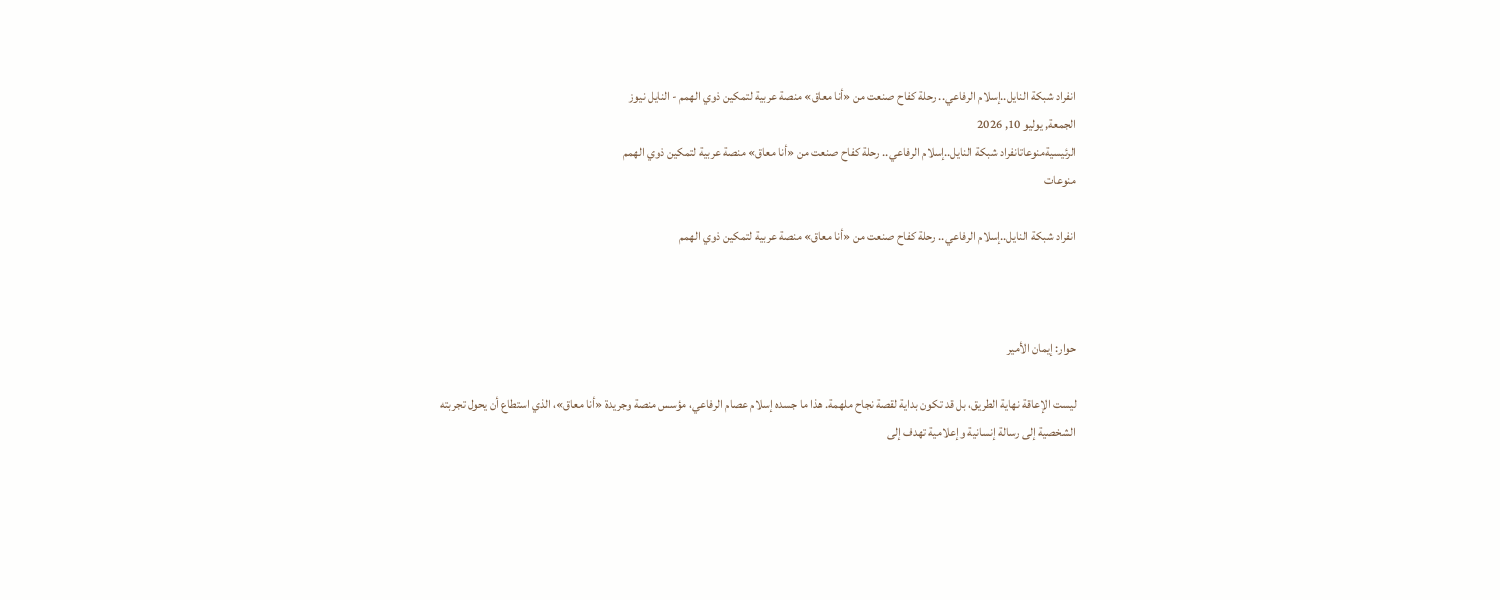انفراد شبكة النايل..إسلام الرفاعي.. رحلة كفاح صنعت من «أنا معاق» منصة عربية لتمكين ذوي الهمم - النايل نيوز
الجمعة, يوليو 10, 2026
الرئيسيةمنوعاتانفراد شبكة النايل..إسلام الرفاعي.. رحلة كفاح صنعت من «أنا معاق» منصة عربية لتمكين ذوي الهمم
منوعات

انفراد شبكة النايل..إسلام الرفاعي.. رحلة كفاح صنعت من «أنا معاق» منصة عربية لتمكين ذوي الهمم



حوار: إيمان الأمير

ليست الإعاقة نهاية الطريق، بل قد تكون بداية لقصة نجاح ملهمة. هذا ما جسده إسلام عصام الرفاعي، مؤسس منصة وجريدة «أنا معاق»، الذي استطاع أن يحول تجربته الشخصية إلى رسالة إنسانية وإعلامية تهدف إلى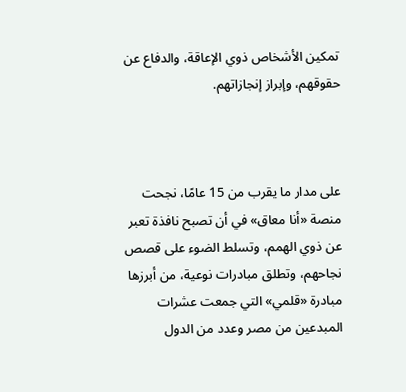تمكين الأشخاص ذوي الإعاقة، والدفاع عن حقوقهم، وإبراز إنجازاتهم.



على مدار ما يقرب من 15 عامًا، نجحت منصة «أنا معاق» في أن تصبح نافذة تعبر عن ذوي الهمم، وتسلط الضوء على قصص نجاحهم، وتطلق مبادرات نوعية، من أبرزها مبادرة «قلمي» التي جمعت عشرات المبدعين من مصر وعدد من الدول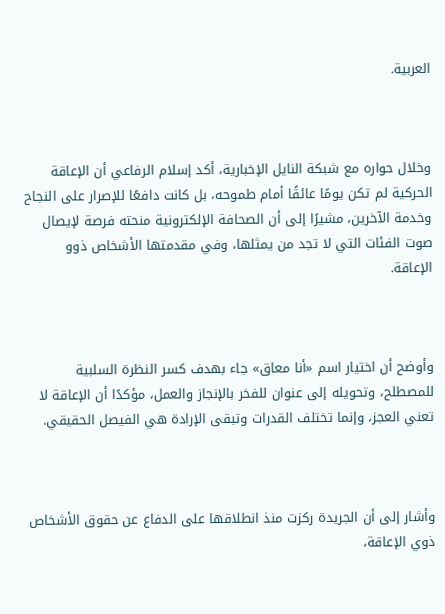العربية.



وخلال حواره مع شبكة النايل الإخبارية، أكد إسلام الرفاعي أن الإعاقة الحركية لم تكن يومًا عائقًا أمام طموحه، بل كانت دافعًا للإصرار على النجاح وخدمة الآخرين، مشيرًا إلى أن الصحافة الإلكترونية منحته فرصة لإيصال صوت الفئات التي لا تجد من يمثلها، وفي مقدمتها الأشخاص ذوو الإعاقة.



وأوضح أن اختيار اسم «أنا معاق» جاء بهدف كسر النظرة السلبية للمصطلح، وتحويله إلى عنوان للفخر بالإنجاز والعمل، مؤكدًا أن الإعاقة لا تعني العجز، وإنما تختلف القدرات وتبقى الإرادة هي الفيصل الحقيقي.



وأشار إلى أن الجريدة ركزت منذ انطلاقها على الدفاع عن حقوق الأشخاص ذوي الإعاقة،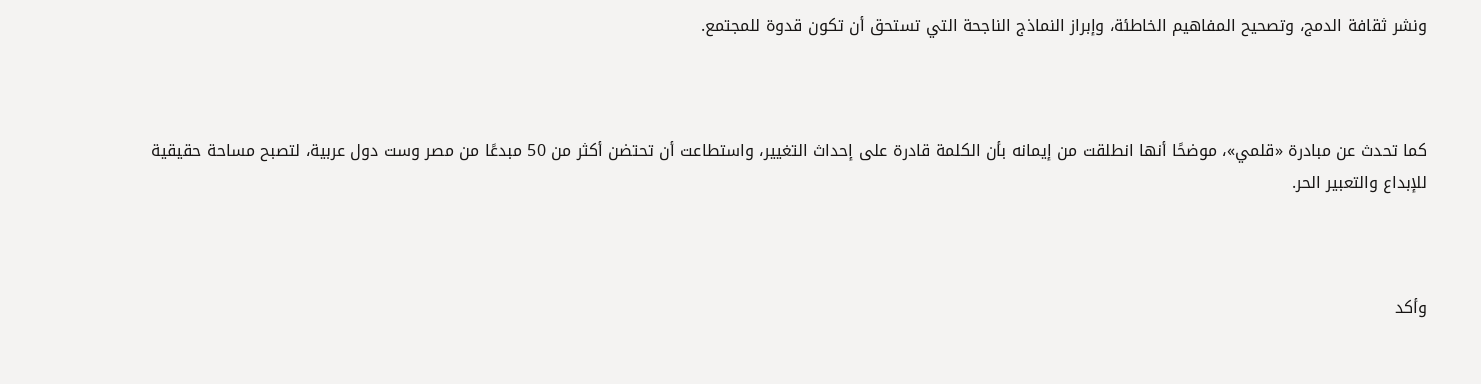ونشر ثقافة الدمج، وتصحيح المفاهيم الخاطئة، وإبراز النماذج الناجحة التي تستحق أن تكون قدوة للمجتمع.



كما تحدث عن مبادرة «قلمي»، موضحًا أنها انطلقت من إيمانه بأن الكلمة قادرة على إحداث التغيير، واستطاعت أن تحتضن أكثر من 50 مبدعًا من مصر وست دول عربية، لتصبح مساحة حقيقية للإبداع والتعبير الحر.



وأكد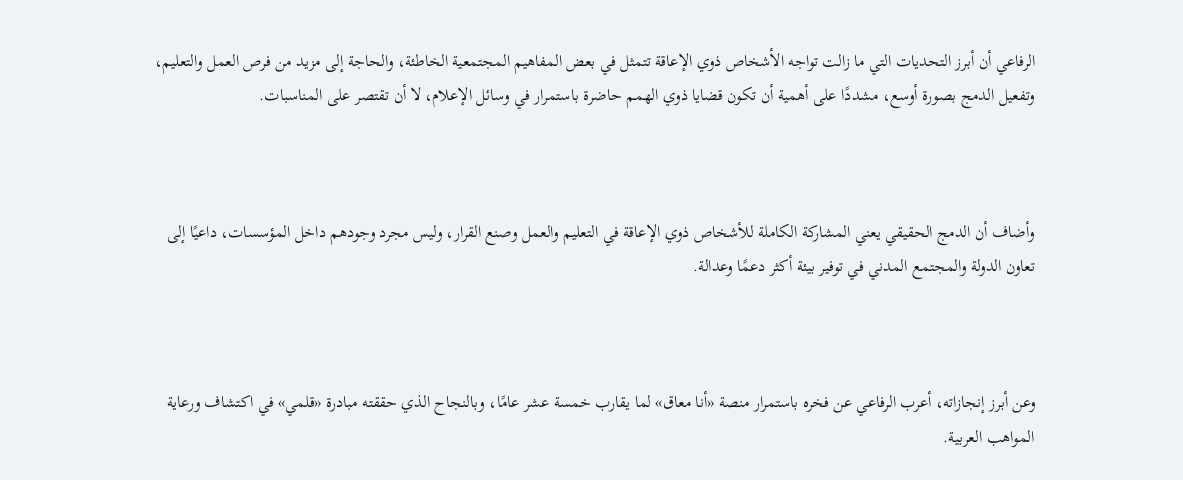الرفاعي أن أبرز التحديات التي ما زالت تواجه الأشخاص ذوي الإعاقة تتمثل في بعض المفاهيم المجتمعية الخاطئة، والحاجة إلى مزيد من فرص العمل والتعليم، وتفعيل الدمج بصورة أوسع، مشددًا على أهمية أن تكون قضايا ذوي الهمم حاضرة باستمرار في وسائل الإعلام، لا أن تقتصر على المناسبات.



وأضاف أن الدمج الحقيقي يعني المشاركة الكاملة للأشخاص ذوي الإعاقة في التعليم والعمل وصنع القرار، وليس مجرد وجودهم داخل المؤسسات، داعيًا إلى تعاون الدولة والمجتمع المدني في توفير بيئة أكثر دعمًا وعدالة.



وعن أبرز إنجازاته، أعرب الرفاعي عن فخره باستمرار منصة «أنا معاق» لما يقارب خمسة عشر عامًا، وبالنجاح الذي حققته مبادرة «قلمي» في اكتشاف ورعاية المواهب العربية.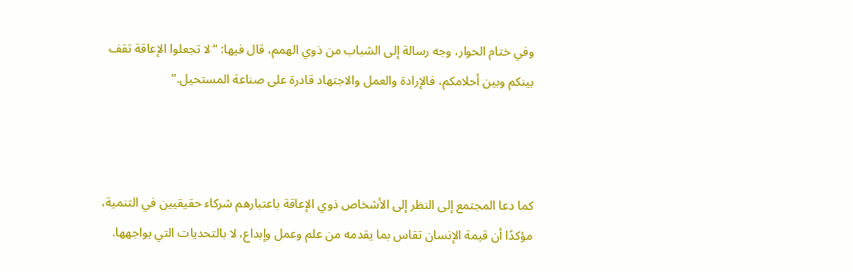وفي ختام الحوار، وجه رسالة إلى الشباب من ذوي الهمم، قال فيها: “لا تجعلوا الإعاقة تقف بينكم وبين أحلامكم، فالإرادة والعمل والاجتهاد قادرة على صناعة المستحيل.”



كما دعا المجتمع إلى النظر إلى الأشخاص ذوي الإعاقة باعتبارهم شركاء حقيقيين في التنمية، مؤكدًا أن قيمة الإنسان تقاس بما يقدمه من علم وعمل وإبداع، لا بالتحديات التي يواجهها.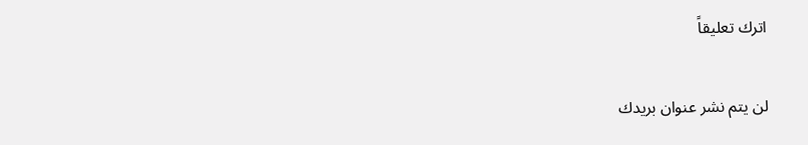اترك تعليقاً

لن يتم نشر عنوان بريدك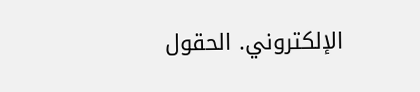الإلكتروني. الحقول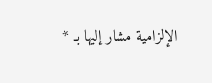الإلزامية مشار إليها بـ *